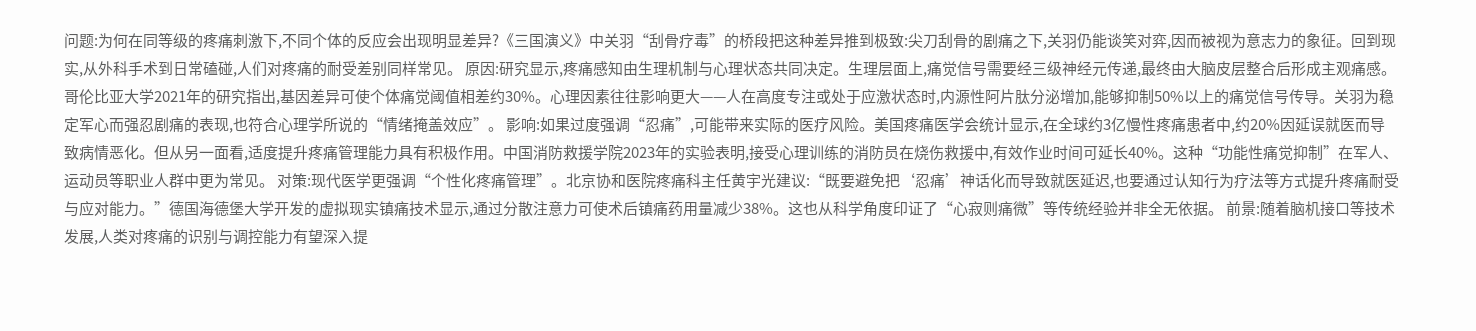问题:为何在同等级的疼痛刺激下,不同个体的反应会出现明显差异?《三国演义》中关羽“刮骨疗毒”的桥段把这种差异推到极致:尖刀刮骨的剧痛之下,关羽仍能谈笑对弈,因而被视为意志力的象征。回到现实,从外科手术到日常磕碰,人们对疼痛的耐受差别同样常见。 原因:研究显示,疼痛感知由生理机制与心理状态共同决定。生理层面上,痛觉信号需要经三级神经元传递,最终由大脑皮层整合后形成主观痛感。哥伦比亚大学2021年的研究指出,基因差异可使个体痛觉阈值相差约30%。心理因素往往影响更大——人在高度专注或处于应激状态时,内源性阿片肽分泌增加,能够抑制50%以上的痛觉信号传导。关羽为稳定军心而强忍剧痛的表现,也符合心理学所说的“情绪掩盖效应”。 影响:如果过度强调“忍痛”,可能带来实际的医疗风险。美国疼痛医学会统计显示,在全球约3亿慢性疼痛患者中,约20%因延误就医而导致病情恶化。但从另一面看,适度提升疼痛管理能力具有积极作用。中国消防救援学院2023年的实验表明,接受心理训练的消防员在烧伤救援中,有效作业时间可延长40%。这种“功能性痛觉抑制”在军人、运动员等职业人群中更为常见。 对策:现代医学更强调“个性化疼痛管理”。北京协和医院疼痛科主任黄宇光建议:“既要避免把‘忍痛’神话化而导致就医延迟,也要通过认知行为疗法等方式提升疼痛耐受与应对能力。”德国海德堡大学开发的虚拟现实镇痛技术显示,通过分散注意力可使术后镇痛药用量减少38%。这也从科学角度印证了“心寂则痛微”等传统经验并非全无依据。 前景:随着脑机接口等技术发展,人类对疼痛的识别与调控能力有望深入提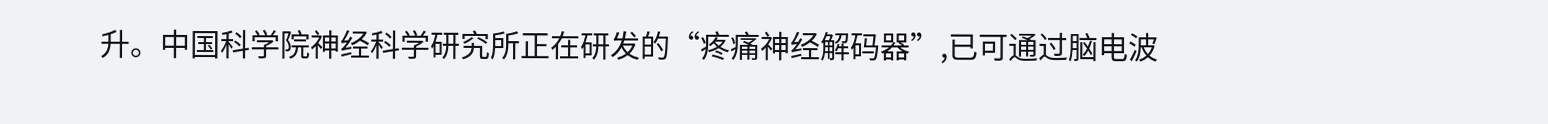升。中国科学院神经科学研究所正在研发的“疼痛神经解码器”,已可通过脑电波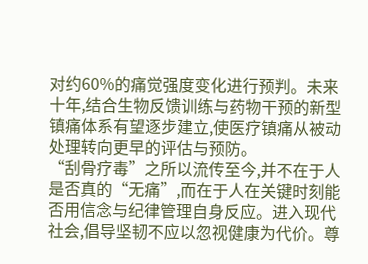对约60%的痛觉强度变化进行预判。未来十年,结合生物反馈训练与药物干预的新型镇痛体系有望逐步建立,使医疗镇痛从被动处理转向更早的评估与预防。
“刮骨疗毒”之所以流传至今,并不在于人是否真的“无痛”,而在于人在关键时刻能否用信念与纪律管理自身反应。进入现代社会,倡导坚韧不应以忽视健康为代价。尊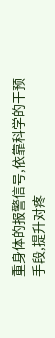重身体的报警信号,依靠科学的干预手段,提升对疼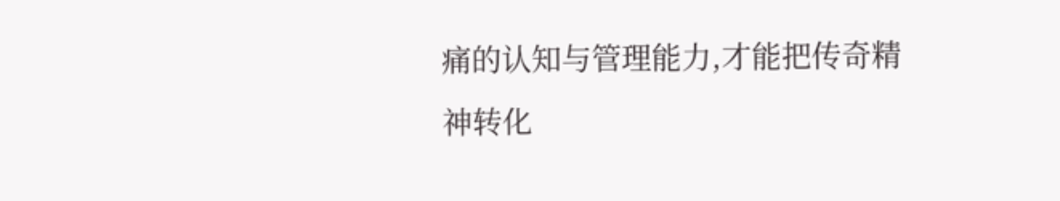痛的认知与管理能力,才能把传奇精神转化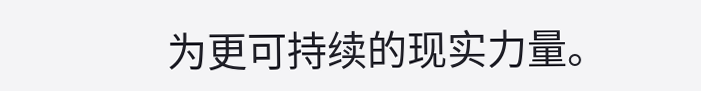为更可持续的现实力量。